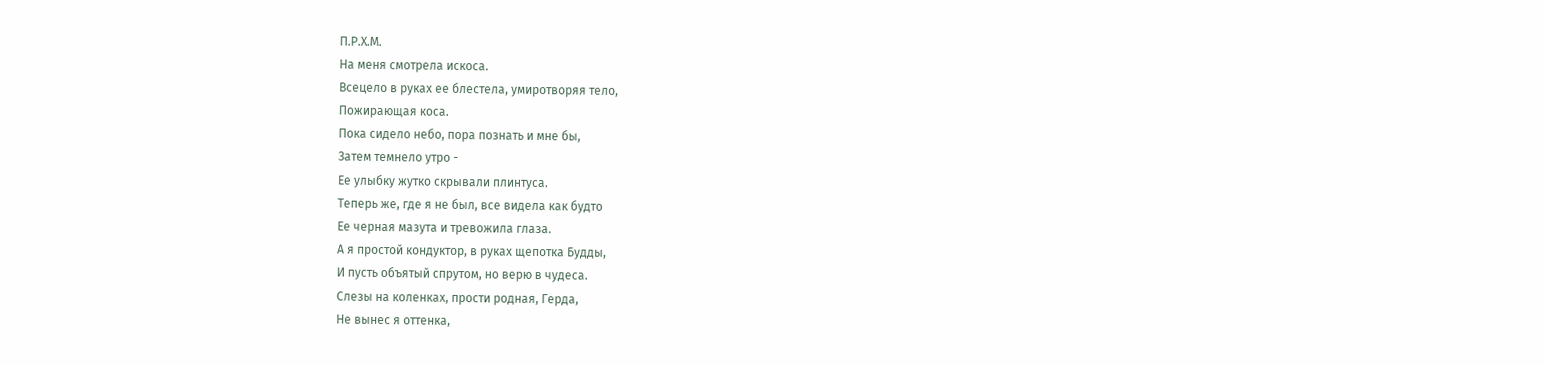П.Р.Х.М.
На меня смотрела искоса.
Всецело в руках ее блестела, умиротворяя тело,
Пожирающая коса.
Пока сидело небо, пора познать и мне бы,
Затем темнело утро -
Ее улыбку жутко скрывали плинтуса.
Теперь же, где я не был, все видела как будто
Ее черная мазута и тревожила глаза.
А я простой кондуктор, в руках щепотка Будды,
И пусть объятый спрутом, но верю в чудеса.
Слезы на коленках, прости родная, Герда,
Не вынес я оттенка,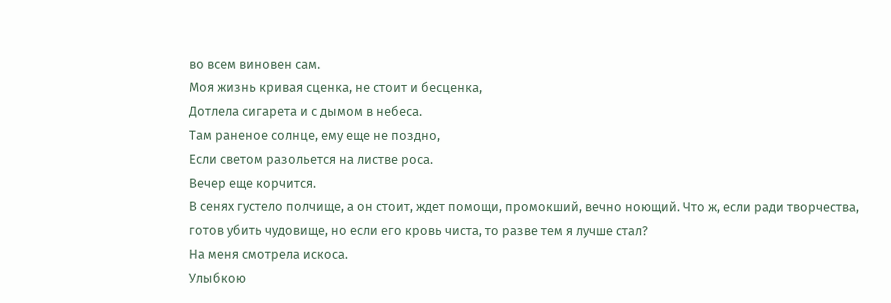во всем виновен сам.
Моя жизнь кривая сценка, не стоит и бесценка,
Дотлела сигарета и с дымом в небеса.
Там раненое солнце, ему еще не поздно,
Если светом разольется на листве роса.
Вечер еще корчится.
В сенях густело полчище, а он стоит, ждет помощи, промокший, вечно ноющий. Что ж, если ради творчества, готов убить чудовище, но если его кровь чиста, то разве тем я лучше стал?
На меня смотрела искоса.
Улыбкою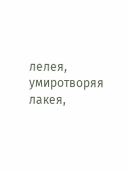лелея, умиротворяя лакея,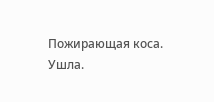Пожирающая коса.
Ушла.